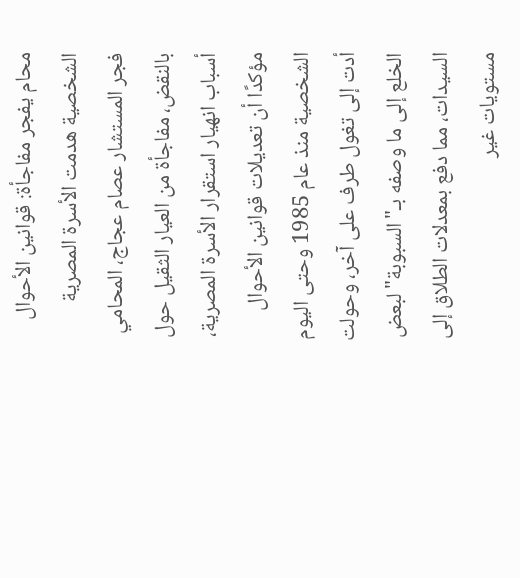محام يفجر مفاجأة: قوانين الأحوال الشخصية هدمت الأسرة المصرية
فجر المستشار عصام عجاج، المحامي بالنقض، مفاجأة من العيار الثقيل حول أسباب انهيار استقرار الأسرة المصرية، مؤكدًا أن تعديلات قوانين الأحوال الشخصية منذ عام 1985 وحتى اليوم أدت إلى تغول طرف على آخر، وحولت الخلع إلى ما وصفه بـ"السبوبة" لبعض السيدات، مما دفع بمعدلات الطلاق إلى مستويات غير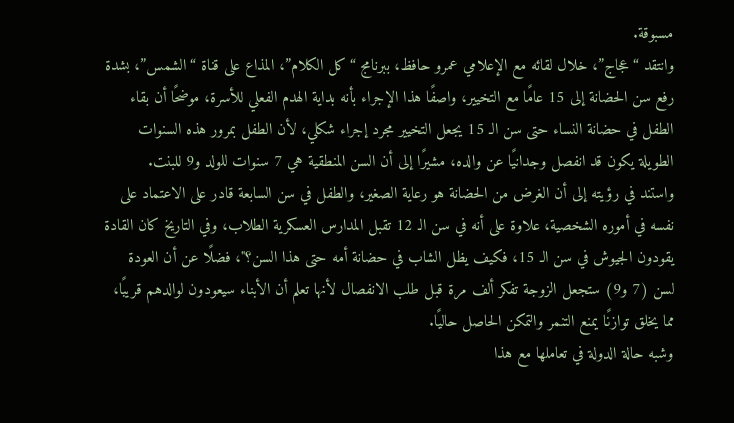مسبوقة.
وانتقد “عجاج”، خلال لقائه مع الإعلامي عمرو حافظ، ببرنامج “كل الكلام”، المذاع على قناة “الشمس”، بشدة رفع سن الحضانة إلى 15 عامًا مع التخيير، واصفًا هذا الإجراء بأنه بداية الهدم الفعلي للأسرة، موضحًا أن بقاء الطفل في حضانة النساء حتى سن الـ 15 يجعل التخيير مجرد إجراء شكلي، لأن الطفل بمرور هذه السنوات الطويلة يكون قد انفصل وجدانيًا عن والده، مشيرًا إلى أن السن المنطقية هي 7 سنوات للولد و9 للبنت.
واستند في رؤيته إلى أن الغرض من الحضانة هو رعاية الصغير، والطفل في سن السابعة قادر على الاعتماد على نفسه في أموره الشخصية، علاوة على أنه في سن الـ 12 تقبل المدارس العسكرية الطلاب، وفي التاريخ كان القادة يقودون الجيوش في سن الـ 15، فكيف يظل الشاب في حضانة أمه حتى هذا السن؟"، فضلًا عن أن العودة لسن (7 و9) ستجعل الزوجة تفكر ألف مرة قبل طلب الانفصال لأنها تعلم أن الأبناء سيعودون لوالدهم قريبًا، مما يخلق توازنًا يمنع التنمر والتمكن الحاصل حاليًا.
وشبه حالة الدولة في تعاملها مع هذا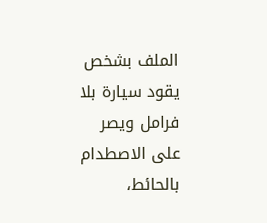الملف بشخص يقود سيارة بلا فرامل ويصر على الاصطدام بالحائط،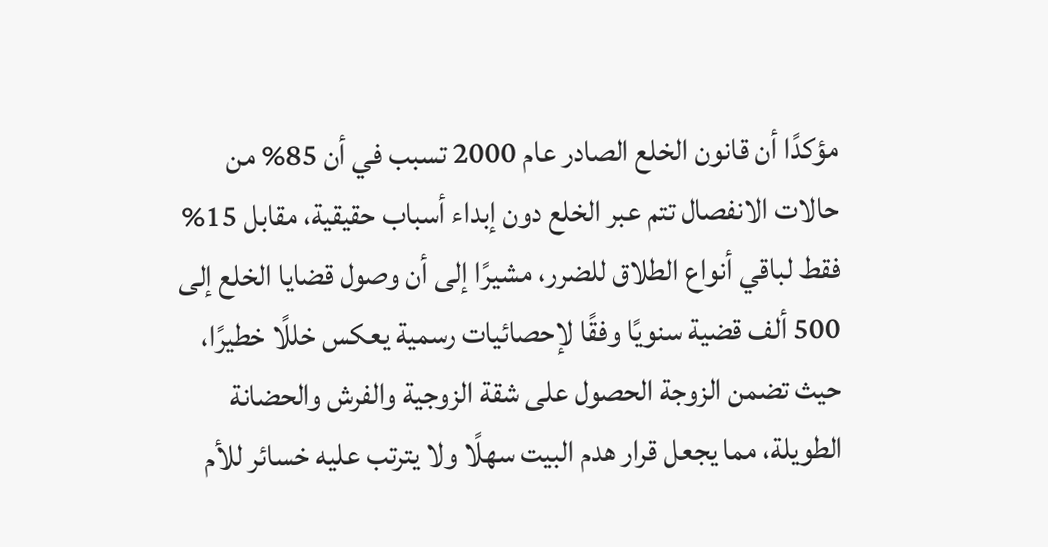مؤكدًا أن قانون الخلع الصادر عام 2000 تسبب في أن 85% من حالات الانفصال تتم عبر الخلع دون إبداء أسباب حقيقية، مقابل 15% فقط لباقي أنواع الطلاق للضرر، مشيرًا إلى أن وصول قضايا الخلع إلى 500 ألف قضية سنويًا وفقًا لإحصائيات رسمية يعكس خللًا خطيرًا، حيث تضمن الزوجة الحصول على شقة الزوجية والفرش والحضانة الطويلة، مما يجعل قرار هدم البيت سهلًا ولا يترتب عليه خسائر للأم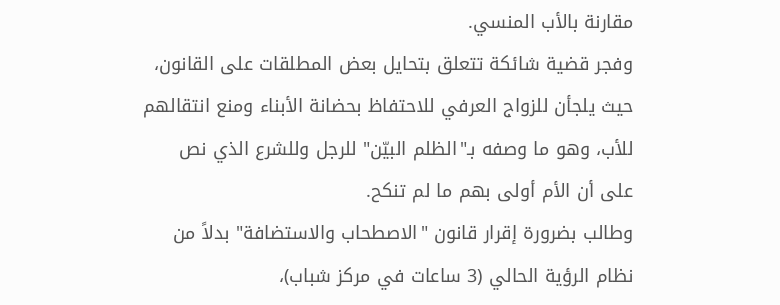مقارنة بالأب المنسي.
وفجر قضية شائكة تتعلق بتحايل بعض المطلقات على القانون، حيث يلجأن للزواج العرفي للاحتفاظ بحضانة الأبناء ومنع انتقالهم للأب، وهو ما وصفه بـ"الظلم البيّن" للرجل وللشرع الذي نص على أن الأم أولى بهم ما لم تنكح.
وطالب بضرورة إقرار قانون "الاصطحاب والاستضافة" بدلاً من نظام الرؤية الحالي (3 ساعات في مركز شباب)،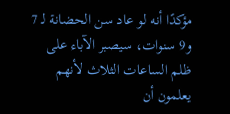مؤكدًا أنه لو عاد سن الحضانة لـ 7 و9 سنوات، سيصبر الآباء على ظلم الساعات الثلاث لأنهم يعلمون أن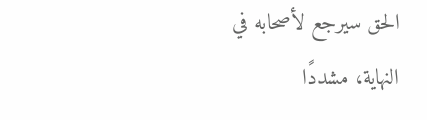الحق سيرجع لأصحابه في النهاية، مشددًا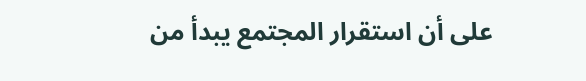على أن استقرار المجتمع يبدأ من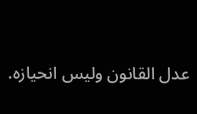عدل القانون وليس انحيازه.